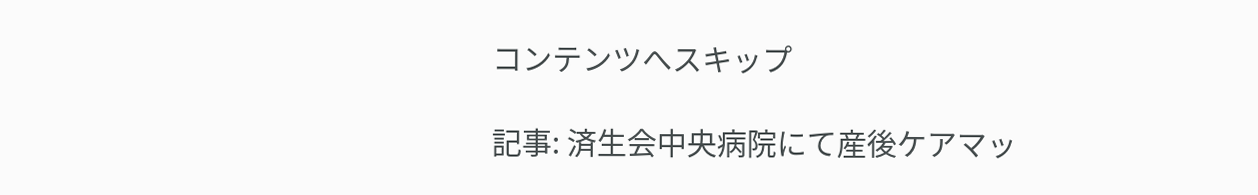コンテンツへスキップ

記事: 済生会中央病院にて産後ケアマッ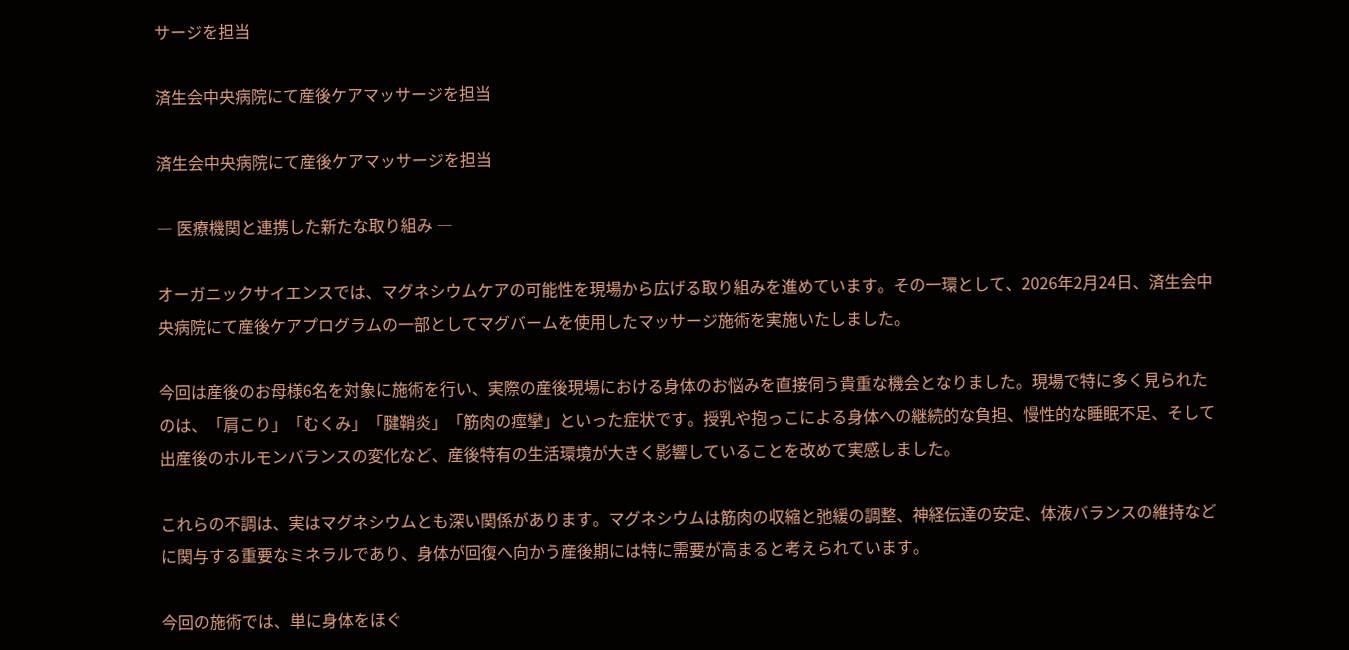サージを担当

済生会中央病院にて産後ケアマッサージを担当

済生会中央病院にて産後ケアマッサージを担当

― 医療機関と連携した新たな取り組み ―

オーガニックサイエンスでは、マグネシウムケアの可能性を現場から広げる取り組みを進めています。その一環として、2026年2月24日、済生会中央病院にて産後ケアプログラムの一部としてマグバームを使用したマッサージ施術を実施いたしました。

今回は産後のお母様6名を対象に施術を行い、実際の産後現場における身体のお悩みを直接伺う貴重な機会となりました。現場で特に多く見られたのは、「肩こり」「むくみ」「腱鞘炎」「筋肉の痙攣」といった症状です。授乳や抱っこによる身体への継続的な負担、慢性的な睡眠不足、そして出産後のホルモンバランスの変化など、産後特有の生活環境が大きく影響していることを改めて実感しました。

これらの不調は、実はマグネシウムとも深い関係があります。マグネシウムは筋肉の収縮と弛緩の調整、神経伝達の安定、体液バランスの維持などに関与する重要なミネラルであり、身体が回復へ向かう産後期には特に需要が高まると考えられています。

今回の施術では、単に身体をほぐ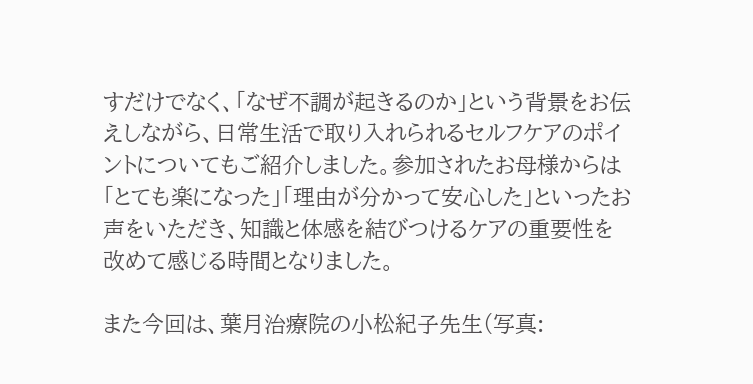すだけでなく、「なぜ不調が起きるのか」という背景をお伝えしながら、日常生活で取り入れられるセルフケアのポイントについてもご紹介しました。参加されたお母様からは「とても楽になった」「理由が分かって安心した」といったお声をいただき、知識と体感を結びつけるケアの重要性を改めて感じる時間となりました。

また今回は、葉月治療院の小松紀子先生(写真: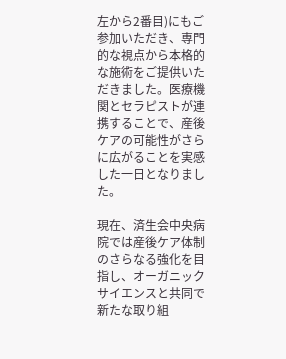左から2番目)にもご参加いただき、専門的な視点から本格的な施術をご提供いただきました。医療機関とセラピストが連携することで、産後ケアの可能性がさらに広がることを実感した一日となりました。

現在、済生会中央病院では産後ケア体制のさらなる強化を目指し、オーガニックサイエンスと共同で新たな取り組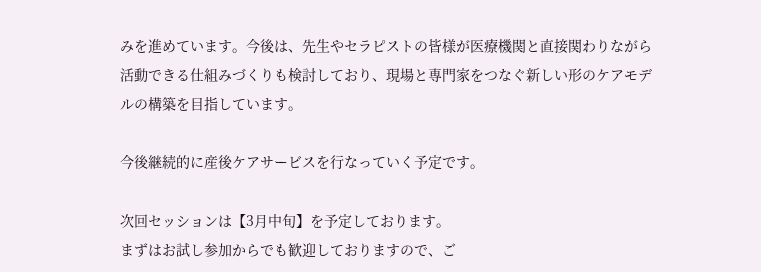みを進めています。今後は、先生やセラピストの皆様が医療機関と直接関わりながら活動できる仕組みづくりも検討しており、現場と専門家をつなぐ新しい形のケアモデルの構築を目指しています。

今後継続的に産後ケアサービスを行なっていく予定です。

次回セッションは【3月中旬】を予定しております。
まずはお試し参加からでも歓迎しておりますので、ご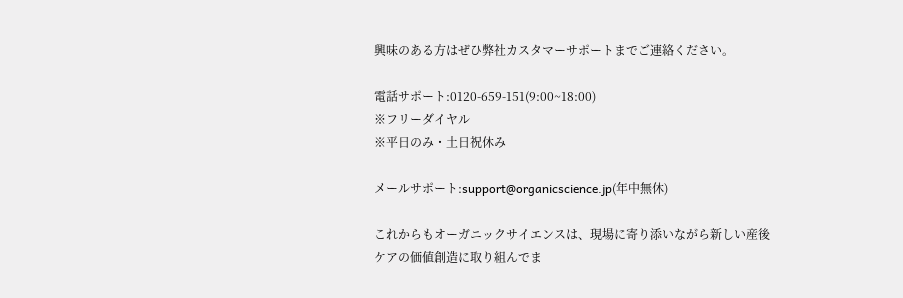興味のある方はぜひ弊社カスタマーサポートまでご連絡ください。

電話サポート:0120-659-151(9:00~18:00)
※フリーダイヤル
※平日のみ・土日祝休み

メールサポート:support@organicscience.jp(年中無休)

これからもオーガニックサイエンスは、現場に寄り添いながら新しい産後ケアの価値創造に取り組んでま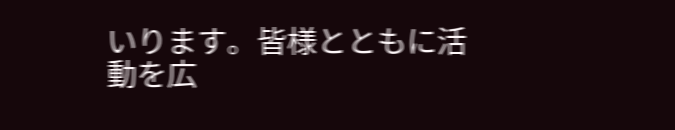いります。皆様とともに活動を広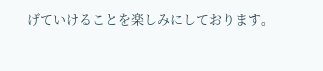げていけることを楽しみにしております。